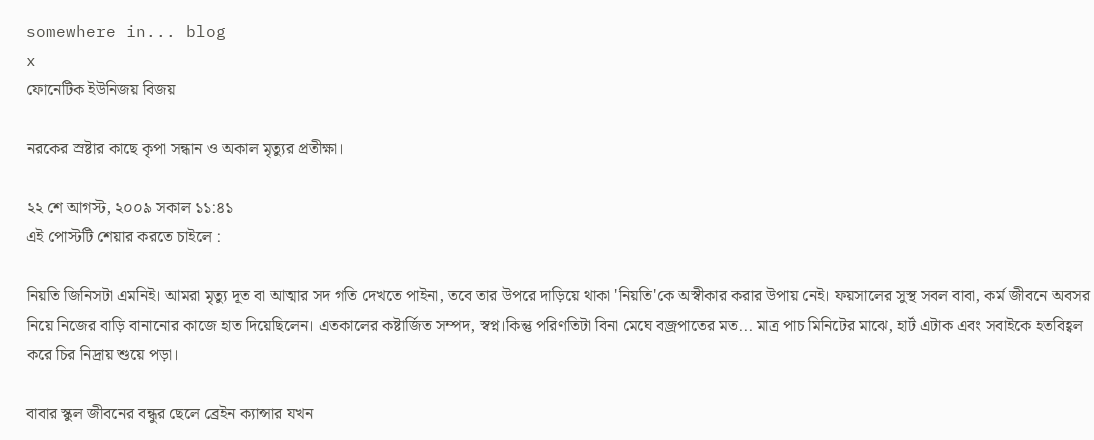somewhere in... blog
x
ফোনেটিক ইউনিজয় বিজয়

নরকের স্রষ্টার কাছে কৃপা সন্ধান ও অকাল মৃত্যুর প্রতীক্ষা।

২২ শে আগস্ট, ২০০৯ সকাল ১১:৪১
এই পোস্টটি শেয়ার করতে চাইলে :

নিয়তি জিনিসটা এমনিই। আমরা মৃত্যু দূত বা আত্মার সদ গতি দেখতে পাইনা, তবে তার উপরে দাড়িয়ে থাকা 'নিয়তি'কে অস্বীকার করার উপায় নেই। ফয়সালের সুস্থ সবল বাবা, কর্ম জীবনে অবসর নিয়ে নিজের বাড়ি বানানোর কাজে হাত দিয়েছিলেন। এতকালের কষ্টার্জিত সম্পদ, স্বপ্ন।কিন্তু পরিণতিটা বিনা মেঘে বজ্রপাতের মত... মাত্র পাচ মিনিটের মাঝে, হার্ট এটাক এবং সবাইকে হতবিহ্বল করে চির নিদ্রায় শুয়ে পড়া।

বাবার স্কুল জীবনের বন্ধুর ছেলে ব্রেইন ক্যান্সার যখন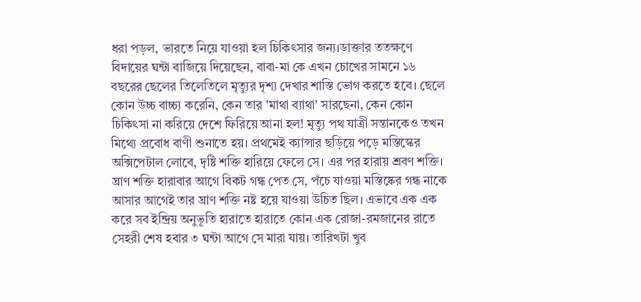ধরা পড়ল, ভারতে নিয়ে যাওয়া হল চিকিৎসার জন্য।ডাক্তার ততক্ষণে বিদায়ের ঘন্টা বাজিয়ে দিয়েছেন, বাবা-মা কে এখন চোখের সামনে ১৬ বছরের ছেলের তিলেতিলে মৃত্যুর দৃশ্য দেখার শাস্তি ভোগ করতে হবে। ছেলে কোন উচ্চ বাচ্চ্য করেনি, কেন তার 'মাথা ব্যাথা' সারছেনা, কেন কোন চিকিৎসা না করিয়ে দেশে ফিরিয়ে আনা হল! মৃত্যু পথ যাত্রী সন্তানকেও তখন মিথ্যে প্রবোধ বাণী শুনাতে হয়। প্রথমেই ক্যান্সার ছড়িয়ে পড়ে মস্তিস্কের অক্সিপেটাল লোবে, দৃষ্টি শক্তি হারিয়ে ফেলে সে। এর পর হারায় শ্রবণ শক্তি। ঘ্রাণ শক্তি হারাবার আগে বিকট গন্ধ পেত সে, পঁচে যাওয়া মস্তিষ্কের গন্ধ নাকে আসার আগেই তার ঘ্রাণ শক্তি নষ্ট হয়ে যাওয়া উচিত ছিল। এভাবে এক এক করে সব ইন্দ্রিয় অনুভূতি হারাতে হারাতে কোন এক রোজা-রমজানের রাতে সেহরী শেষ হবার ৩ ঘন্টা আগে সে মারা যায়। তারিখটা খুব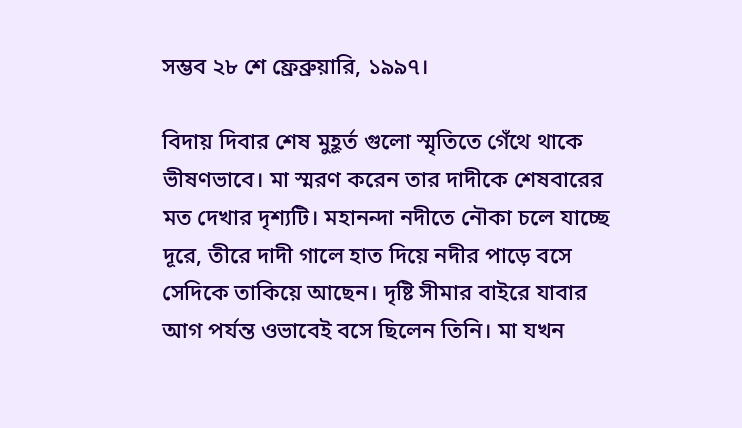সম্ভব ২৮ শে ফ্রেব্রুয়ারি, ১৯৯৭।

বিদায় দিবার শেষ মুহূর্ত গুলো স্মৃতিতে গেঁথে থাকে ভীষণভাবে। মা স্মরণ করেন তার দাদীকে শেষবারের মত দেখার দৃশ্যটি। মহানন্দা নদীতে নৌকা চলে যাচ্ছে দূরে, তীরে দাদী গালে হাত দিয়ে নদীর পাড়ে বসে সেদিকে তাকিয়ে আছেন। দৃষ্টি সীমার বাইরে যাবার আগ পর্যন্ত ওভাবেই বসে ছিলেন তিনি। মা যখন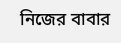নিজের বাবার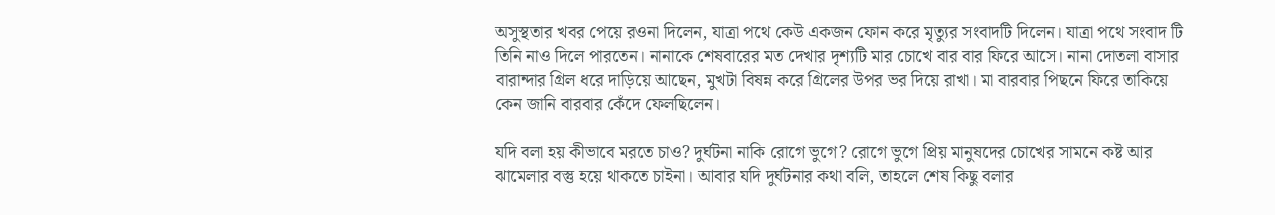অসুস্থতার খবর পেয়ে রওনা দিলেন, যাত্রা পথে কেউ একজন ফোন করে মৃত্যুর সংবাদটি দিলেন। যাত্রা পথে সংবাদ টি তিনি নাও দিলে পারতেন। নানাকে শেষবারের মত দেখার দৃশ্যটি মার চোখে বার বার ফিরে আসে। নানা দোতলা বাসার বারান্দার গ্রিল ধরে দাড়িয়ে আছেন, মুখটা বিষন্ন করে গ্রিলের উপর ভর দিয়ে রাখা। মা বারবার পিছনে ফিরে তাকিয়ে কেন জানি বারবার কেঁদে ফেলছিলেন।

যদি বলা হয় কীভাবে মরতে চাও? দুর্ঘটনা নাকি রোগে ভুগে? রোগে ভুগে প্রিয় মানুষদের চোখের সামনে কষ্ট আর ঝামেলার বস্তু হয়ে থাকতে চাইনা। আবার যদি দুর্ঘটনার কথা বলি, তাহলে শেষ কিছু বলার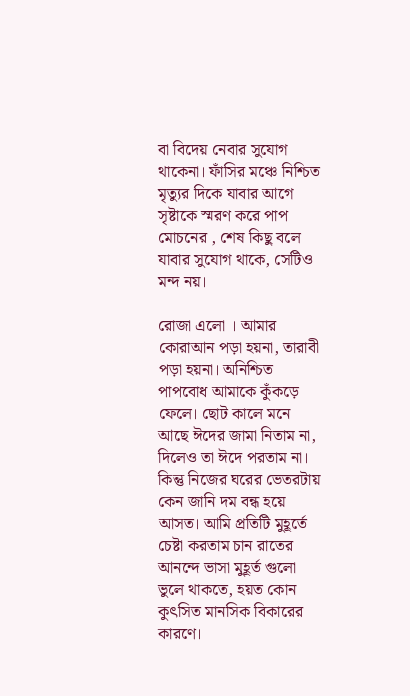বা বিদেয় নেবার সুযোগ থাকেনা। ফাঁসির মঞ্চে নিশ্চিত মৃত্যুর দিকে যাবার আগে সৃষ্টাকে স্মরণ করে পাপ মোচনের , শেষ কিছু বলে যাবার সুযোগ থাকে, সেটিও মন্দ নয়।

রোজা এলো । আমার কোরাআন পড়া হয়না, তারাবী পড়া হয়না। অনিশ্চিত পাপবোধ আমাকে কুঁকড়ে ফেলে। ছোট কালে মনে আছে ঈদের জামা নিতাম না, দিলেও তা ঈদে পরতাম না। কিন্তু নিজের ঘরের ভেতরটায় কেন জানি দম বন্ধ হয়ে আসত। আমি প্রতিটি মুহূর্তে চেষ্টা করতাম চান রাতের আনন্দে ভাসা মুহূর্ত গুলো ভুলে থাকতে, হয়ত কোন কুৎসিত মানসিক বিকারের কারণে।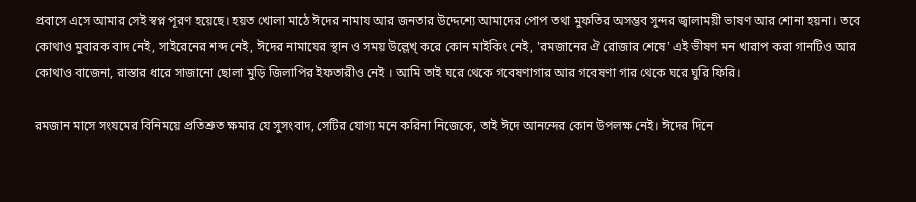প্রবাসে এসে আমার সেই স্বপ্ন পূরণ হয়েছে। হয়ত খোলা মাঠে ঈদের নামায আর জনতার উদ্দেশ্যে আমাদের পোপ তথা মুফতির অসম্ভব সুন্দর জ্বালাময়ী ভাষণ আর শোনা হয়না। তবে কোথাও মুবারক বাদ নেই, সাইরেনের শব্দ নেই, ঈদের নামাযের স্থান ও সময় উল্লেখ্ করে কোন মাইকিং নেই, 'রমজানের ঐ রোজার শেষে' এই ভীষণ মন খারাপ করা গানটিও আর কোথাও বাজেনা, রাস্তার ধারে সাজানো ছোলা মুড়ি জিলাপির ইফতারীও নেই । আমি তাই ঘরে থেকে গবেষণাগার আর গবেষণা গার থেকে ঘরে ঘুরি ফিরি।

রমজান মাসে সংযমের বিনিময়ে প্রতিশ্রুত ক্ষমার যে সুসংবাদ, সেটির যোগ্য মনে করিনা নিজেকে, তাই ঈদে আনন্দের কোন উপলক্ষ নেই। ঈদের দিনে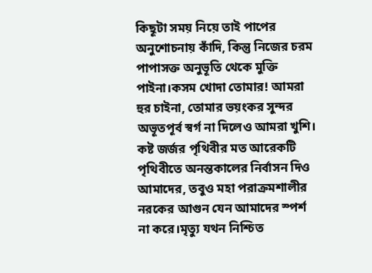কিছূটা সময় নিয়ে তাই পাপের অনুশোচনায় কাঁদি, কিন্তু নিজের চরম পাপাসক্ত অনুভূতি থেকে মুক্তি পাইনা।কসম খোদা তোমার! আমরা হুর চাইনা, তোমার ভয়ংকর সুন্দর অভূতপূর্ব স্বর্গ না দিলেও আমরা খুশি। কষ্ট জর্জর পৃথিবীর মত আরেকটি পৃথিবীতে অনন্তকালের নির্বাসন দিও আমাদের, তবুও মহা পরাক্রমশালীর নরকের আগুন যেন আমাদের স্পর্শ না করে।মৃত্যু যথন নিশ্চিত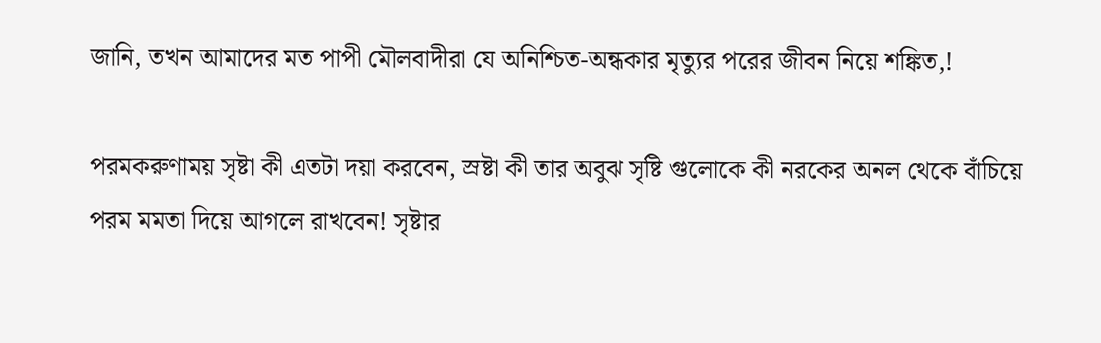জানি, তখন আমাদের মত পাপী মৌলবাদীরা যে অনিশ্চিত-অন্ধকার মৃত্যুর পরের জীবন নিয়ে শঙ্কিত,!

পরমকরুণাময় সৃষ্টা কী এতটা দয়া করবেন, স্রষ্টা কী তার অবুঝ সৃষ্টি গুলোকে কী নরকের অনল থেকে বাঁচিয়ে পরম মমতা দিয়ে আগলে রাখবেন! সৃষ্টার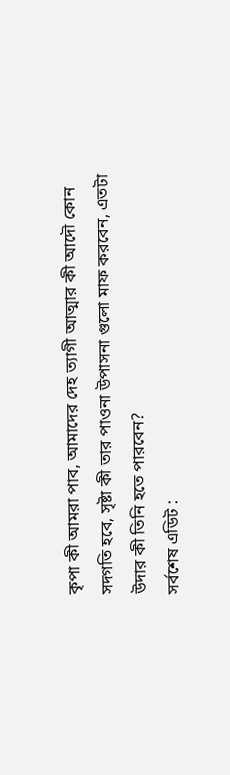কৃপা কী আমরা পাব, আমাদের দেহ ত্যাগী আত্মার কী আদৌ কোন সদগতি হবে, সৃষ্টা কী তার পাওনা উপাসনা গুলো মাফ করবেন, এতটা উদার কী তিনি হতে পারবেন?
সর্বশেষ এডিট :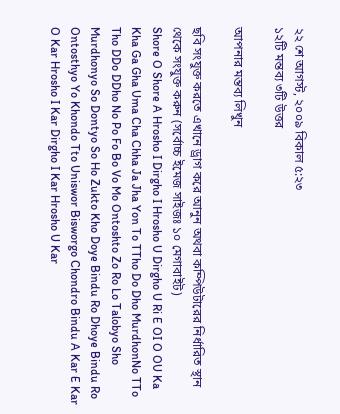২২ শে আগস্ট, ২০০৯ বিকাল ৫:২৩
১২টি মন্তব্য ৩টি উত্তর

আপনার মন্তব্য লিখুন

ছবি সংযুক্ত করতে এখানে ড্রাগ করে আনুন অথবা কম্পিউটারের নির্ধারিত স্থান থেকে সংযুক্ত করুন (সর্বোচ্চ ইমেজ সাইজঃ ১০ মেগাবাইট)
Shore O Shore A Hrosho I Dirgho I Hrosho U Dirgho U Ri E OI O OU Ka Kha Ga Gha Uma Cha Chha Ja Jha Yon To TTho Do Dho MurdhonNo TTo Tho DDo DDho No Po Fo Bo Vo Mo Ontoshto Zo Ro Lo Talobyo Sho Murdhonyo So Dontyo So Ho Zukto Kho Doye Bindu Ro Dhoye Bindu Ro Ontosthyo Yo Khondo Tto Uniswor Bisworgo Chondro Bindu A Kar E Kar O Kar Hrosho I Kar Dirgho I Kar Hrosho U Kar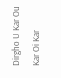Dirgho U Kar Ou Kar Oi Kar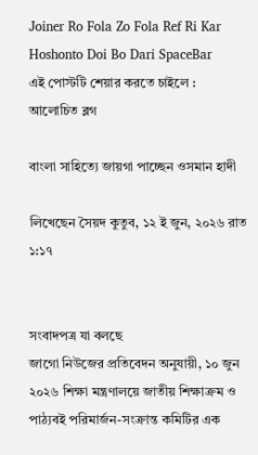Joiner Ro Fola Zo Fola Ref Ri Kar Hoshonto Doi Bo Dari SpaceBar
এই পোস্টটি শেয়ার করতে চাইলে :
আলোচিত ব্লগ

বাংলা সাহিত্যে জায়গা পাচ্ছেন ওসমান হাদী

লিখেছেন সৈয়দ কুতুব, ১২ ই জুন, ২০২৬ রাত ১:১৭


সংবাদপত্র যা বলছে
জাগো নিউজের প্রতিবেদন অনুযায়ী, ১০ জুন ২০২৬ শিক্ষা মন্ত্রণালয়ে জাতীয় শিক্ষাক্রম ও পাঠ্যবই পরিমার্জন-সংক্রান্ত কমিটির এক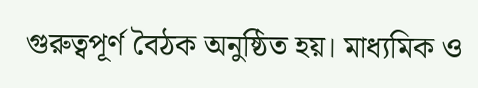গুরুত্বপূর্ণ বৈঠক অনুষ্ঠিত হয়। মাধ্যমিক ও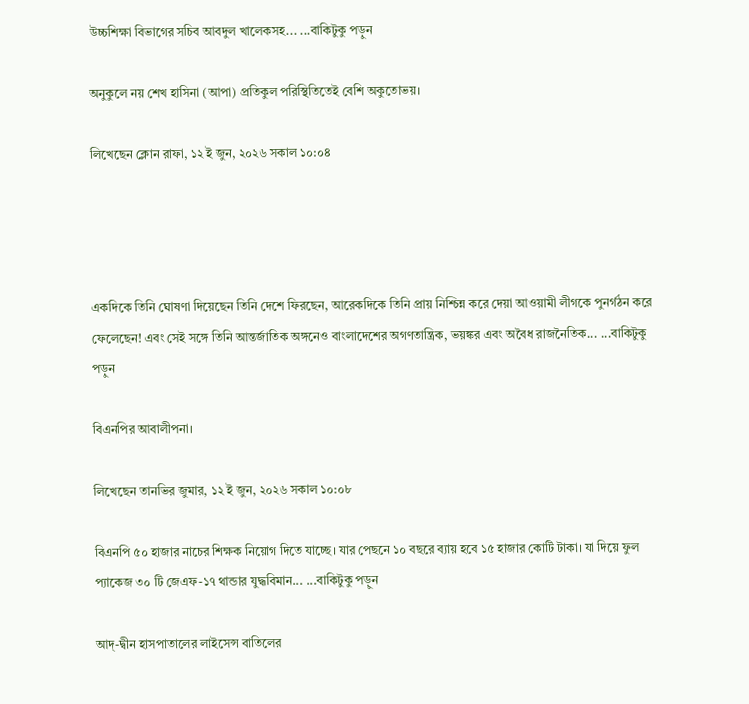উচ্চশিক্ষা বিভাগের সচিব আবদুল খালেকসহ... ...বাকিটুকু পড়ুন

অনুকুলে নয় শেখ হাসিনা (আপা) প্রতিকুল পরিস্থিতিতেই বেশি অকুতোভয়।

লিখেছেন ক্লোন রাফা, ১২ ই জুন, ২০২৬ সকাল ১০:০৪




একদিকে তিনি ঘোষণা দিয়েছেন তিনি দেশে ফিরছেন, আরেকদিকে তিনি প্রায় নিশ্চিন্ন করে দেয়া আওয়ামী লীগকে পুনর্গঠন করে ফেলেছেন! এবং সেই সঙ্গে তিনি আন্তর্জাতিক অঙ্গনেও বাংলাদেশের অগণতান্ত্রিক, ভয়ঙ্কর এবং অবৈধ রাজনৈতিক... ...বাকিটুকু পড়ুন

বিএনপির আবালীপনা।

লিখেছেন তানভির জুমার, ১২ ই জুন, ২০২৬ সকাল ১০:০৮

বিএনপি ৫০ হাজার নাচের শিক্ষক নিয়োগ দিতে যাচ্ছে। যার পেছনে ১০ বছরে ব্যায় হবে ১৫ হাজার কোটি টাকা। যা দিয়ে ফুল প্যাকেজ ৩০ টি জেএফ-১৭ থান্ডার যুদ্ধবিমান... ...বাকিটুকু পড়ুন

আদ্-দ্বীন হাসপাতালের লাইসেন্স বাতিলের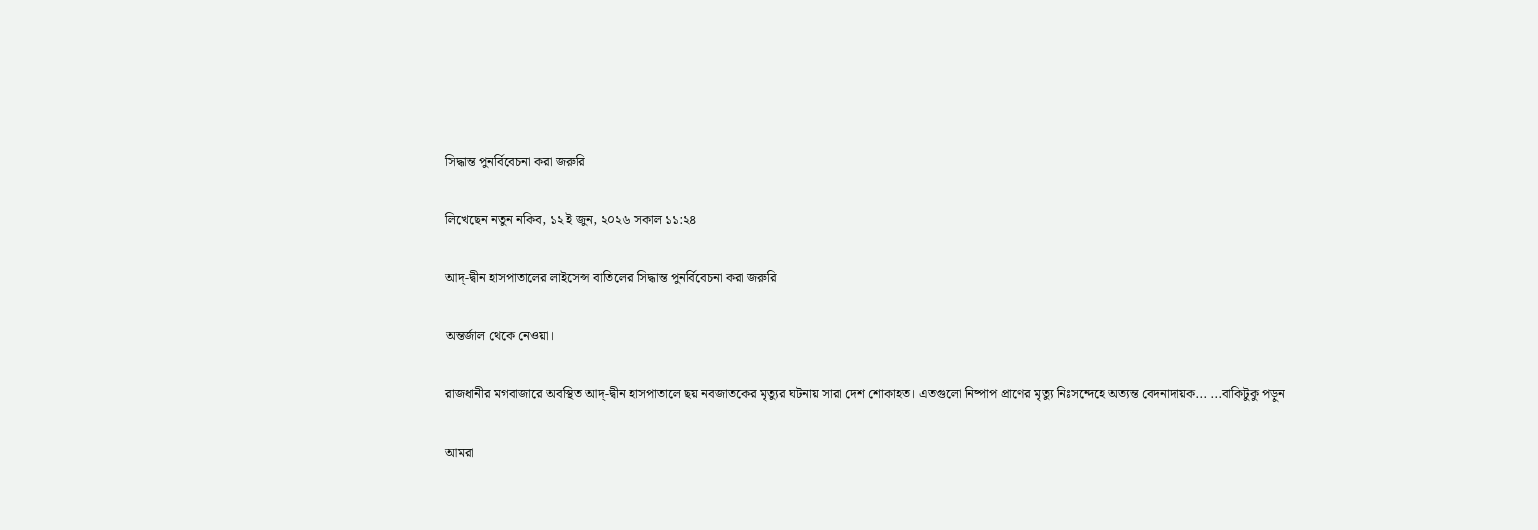সিদ্ধান্ত পুনর্বিবেচনা করা জরুরি

লিখেছেন নতুন নকিব, ১২ ই জুন, ২০২৬ সকাল ১১:২৪

আদ্-দ্বীন হাসপাতালের লাইসেন্স বাতিলের সিদ্ধান্ত পুনর্বিবেচনা করা জরুরি

অন্তর্জাল থেকে নেওয়া।

রাজধানীর মগবাজারে অবস্থিত আদ্-দ্বীন হাসপাতালে ছয় নবজাতকের মৃত্যুর ঘটনায় সারা দেশ শোকাহত। এতগুলো নিষ্পাপ প্রাণের মৃত্যু নিঃসন্দেহে অত্যন্ত বেদনাদায়ক... ...বাকিটুকু পড়ুন

আমরা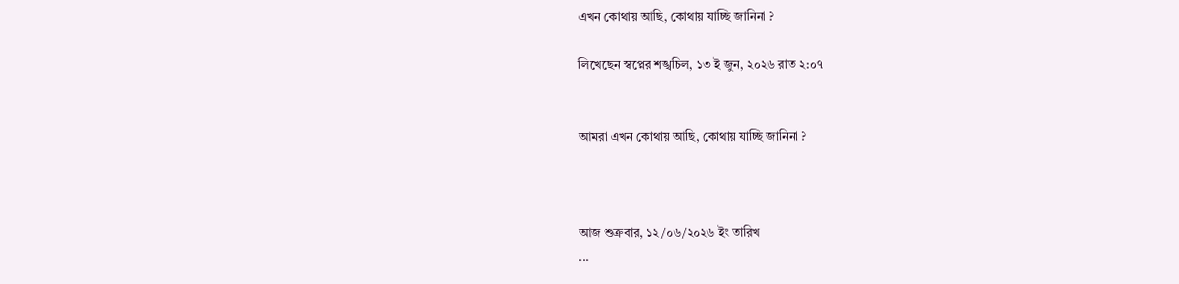এখন কোথায় আছি, কোথায় যাচ্ছি জানিনা ?

লিখেছেন স্বপ্নের শঙ্খচিল, ১৩ ই জুন, ২০২৬ রাত ২:০৭


আমরা এখন কোথায় আছি, কোথায় যাচ্ছি জানিনা ?



আজ শুক্রবার, ১২/০৬/২০২৬ ইং তারিখ
...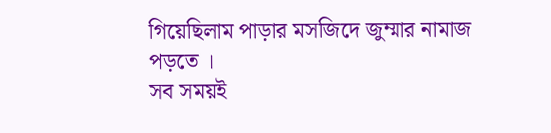গিয়েছিলাম পাড়ার মসজিদে জুম্মার নামাজ পড়তে ।
সব সময়ই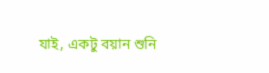যাই, একটু বয়ান শুনি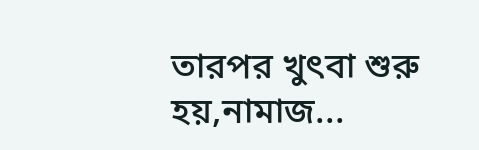তারপর খুৎবা শুরু হয়,নামাজ...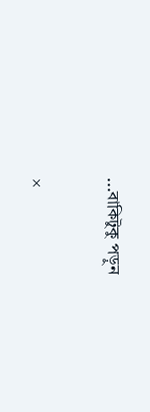...বাকিটুকু পড়ুন

×